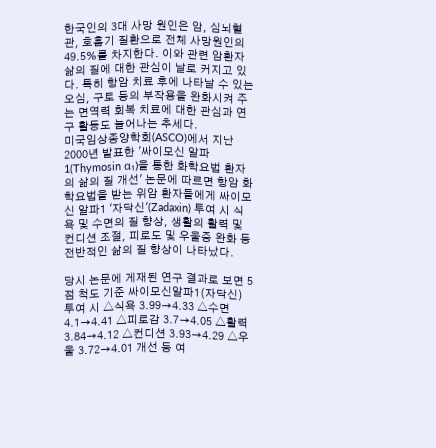한국인의 3대 사망 원인은 암, 심뇌혈관, 호흡기 질환으로 전체 사망원인의 49.5%를 차지한다. 이와 관련 암환자 삶의 질에 대한 관심이 날로 커지고 있다. 특히 항암 치료 후에 나타날 수 있는 오심, 구토 등의 부작용을 완화시켜 주는 면역력 회복 치료에 대한 관심과 연구 활동도 늘어나는 추세다.
미국임상종양학회(ASCO)에서 지난 2000년 발표한 '싸이모신 알파1(Thymosin α₁)을 통한 화학요법 환자의 삶의 질 개선' 논문에 따르면 항암 화학요법을 받는 위암 환자들에게 싸이모신 알파1 '자닥신'(Zadaxin) 투여 시 식욕 및 수면의 질 향상, 생활의 활력 및 컨디션 조절, 피로도 및 우울증 완화 등 전반적인 삶의 질 향상이 나타났다.

당시 논문에 게재된 연구 결과로 보면 5점 척도 기준 싸이모신알파1(자닥신) 투여 시 △식욕 3.99→4.33 △수면 4.1→4.41 △피로감 3.7→4.05 △활력 3.84→4.12 △컨디션 3.93→4.29 △우울 3.72→4.01 개선 등 여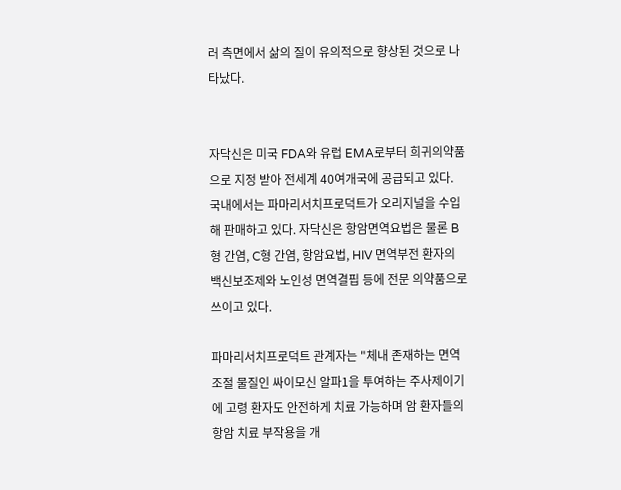러 측면에서 삶의 질이 유의적으로 향상된 것으로 나타났다.


자닥신은 미국 FDA와 유럽 EMA로부터 희귀의약품으로 지정 받아 전세계 40여개국에 공급되고 있다. 국내에서는 파마리서치프로덕트가 오리지널을 수입해 판매하고 있다. 자닥신은 항암면역요법은 물론 B형 간염, C형 간염, 항암요법, HIV 면역부전 환자의 백신보조제와 노인성 면역결핍 등에 전문 의약품으로 쓰이고 있다.

파마리서치프로덕트 관계자는 "체내 존재하는 면역 조절 물질인 싸이모신 알파1을 투여하는 주사제이기에 고령 환자도 안전하게 치료 가능하며 암 환자들의 항암 치료 부작용을 개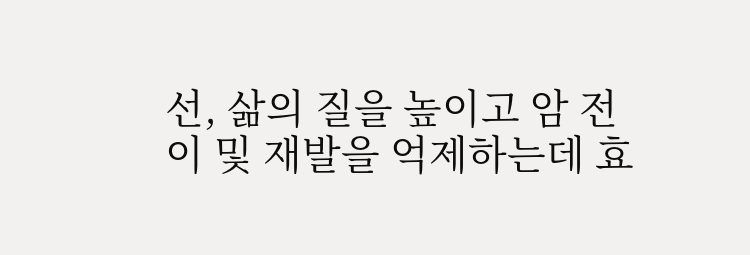선, 삶의 질을 높이고 암 전이 및 재발을 억제하는데 효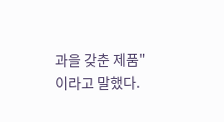과을 갖춘 제품"이라고 말했다.